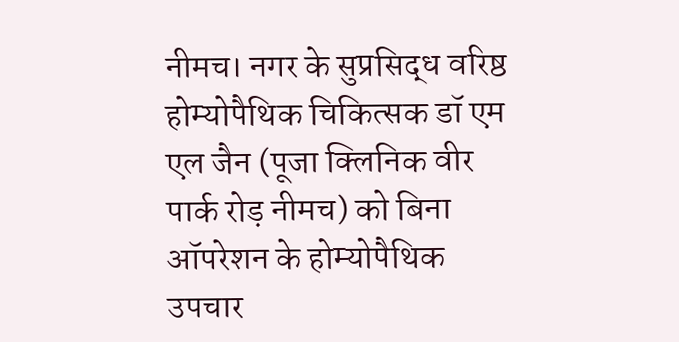नीमच। नगर के सुप्रसिद्ध वरिष्ठ होम्योपैथिक चिकित्सक डॉ एम एल जैन (पूजा क्लिनिक वीर पार्क रोड़ नीमच) को बिना ऑपरेशन के होम्योपैथिक उपचार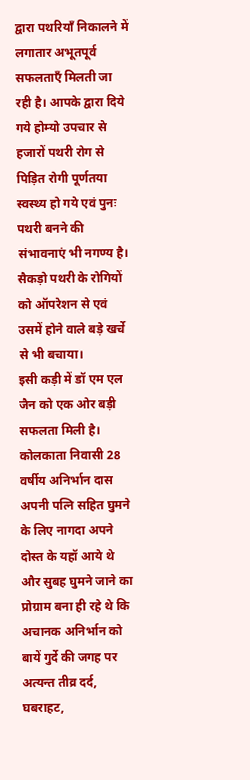द्वारा पथरियाँ निकालने में लगातार अभूतपूर्व सफलताएँ मिलती जा रही है। आपके द्वारा दिये गये होम्यो उपचार से हजारों पथरी रोग से पिड़ित रोगी पूर्णतया स्वस्थ्य हो गये एवं पुनः पथरी बनने की संभावनाएं भी नगण्य है। सैकड़ो पथरी के रोगियों को ऑपरेशन से एवं उसमें होने वाले बड़े खर्चे से भी बचाया।
इसी कड़ी में डॉ एम एल जैन को एक ओर बड़ी सफलता मिली है। कोलकाता निवासी 28 वर्षीय अनिर्भान दास अपनी पत्नि सहित घुमने के लिए नागदा अपने दोस्त के यहॉ आये थे और सुबह घुमने जाने का प्रोग्राम बना ही रहे थे कि अचानक अनिर्भान को बायें गुर्दे की जगह पर अत्यन्त तीव्र दर्द, घबराहट,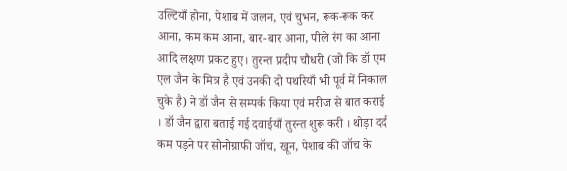उल्टियाँ होना, पेशाब में जलन, एवं चुभन, रूक-रूक कर आना, कम कम आना, बार-बार आना, पीले रंग का आना आदि लक्षण प्रकट हुए। तुरन्त प्रदीप चौधरी (जो कि डॉ एम एल जैन के मित्र है एवं उनकी दो पथरियाँ भी पूर्व में निकाल चुके है) ने डॉ जैन से सम्पर्क किया एवं मरीज से बात कराई । डॉ जैन द्वारा बताई गई दवाईयाँ तुरन्त शुरू करी । थोड़ा दर्द कम पड़ने पर सोनोग्राफी जॉच, खून, पेशाब की जॉच के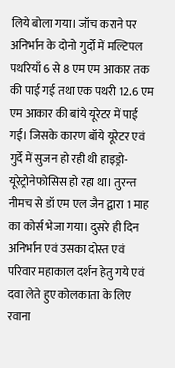लिये बोला गया। जॉच कराने पर अनिर्भान के दोनो गुर्दो में मल्टिपल पथरियाँ 6 से 8 एम एम आकार तक की पाई गई तथा एक पथरी 12.6 एम एम आकार की बांये यूरेटर में पाई गई। जिसके कारण बॉये यूरेटर एवं गुर्दे में सुजन हो रही थी हाइड्रो-यूरेट्रोनेफोसिस हो रहा था। तुरन्त नीमच से डॉ एम एल जैन द्वारा 1 माह का कोर्स भेजा गया। दुसरे ही दिन अनिर्भान एवं उसका दोस्त एवं परिवार महाकाल दर्शन हेतु गये एवं दवा लेते हुए कोलकाता के लिए रवाना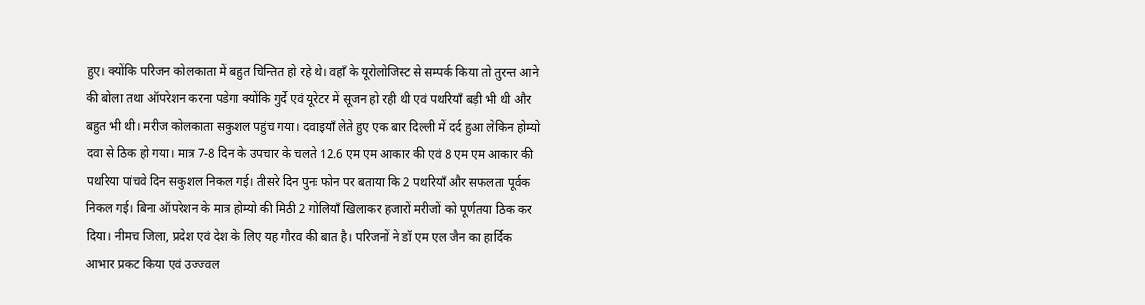हुए। क्योंकि परिजन कोलकाता में बहुत चिन्तित हो रहे थे। वहाँ के यूरोलोजिस्ट से सम्पर्क किया तो तुरन्त आने की बोला तथा ऑपरेशन करना पडेगा क्योंकि गुर्दे एवं यूरेटर में सूजन हो रही थी एवं पथरियाँ बड़ी भी थी और बहुत भी थी। मरीज कोलकाता सकुशल पहुंच गया। दवाइयाँ लेते हुए एक बार दिल्ली में दर्द हुआ लेकिन होम्यो दवा से ठिक हो गया। मात्र 7-8 दिन के उपचार के चलते 12.6 एम एम आकार की एवं 8 एम एम आकार की पथरिया पांचवे दिन सकुशल निकल गई। तीसरे दिन पुनः फोन पर बताया कि 2 पथरियाँ और सफलता पूर्वक निकल गई। बिना ऑपरेशन के मात्र होम्यो की मिठी 2 गोलियाँ खिलाकर हजारों मरीजों को पूर्णतया ठिक कर दिया। नीमच जिला, प्रदेश एवं देश के लिए यह गौरव की बात है। परिजनों ने डॉ एम एल जैन का हार्दिक आभार प्रकट किया एवं उज्ज्वल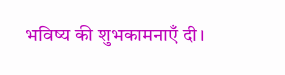भविष्य की शुभकामनाएँ दी।